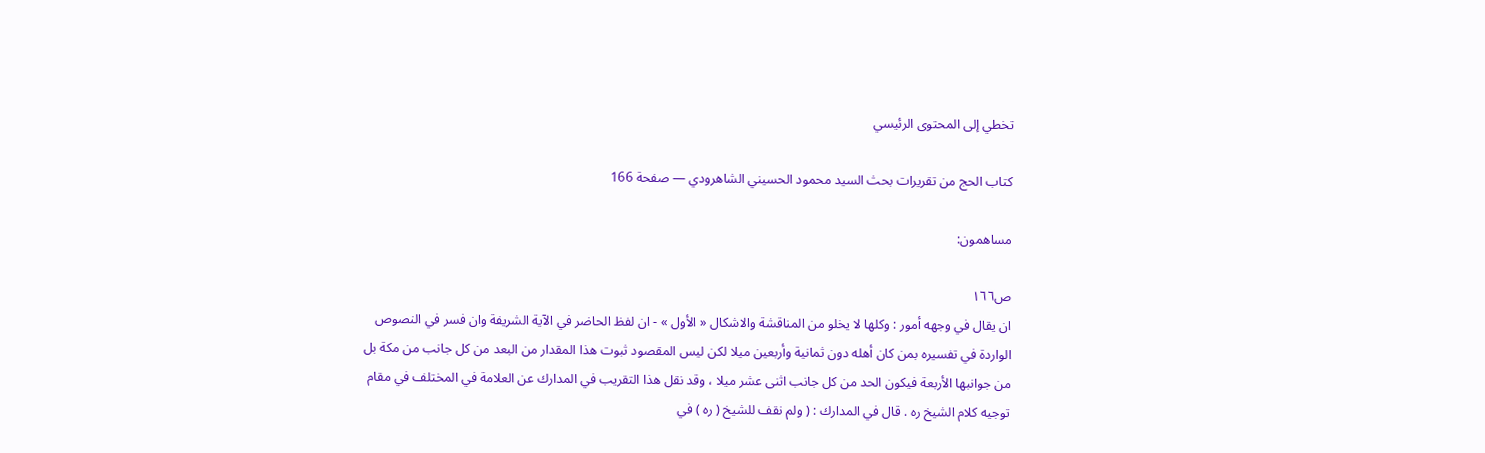تخطي إلى المحتوى الرئيسي

كتاب الحج من تقريرات بحث السيد محمود الحسيني الشاهرودي — صفحة 166

مساهمون:

ص١٦٦
ان يقال في وجهه أمور : وكلها لا يخلو من المناقشة والاشكال « الأول » - ان لفظ الحاضر في الآية الشريفة وان فسر في النصوص الواردة في تفسيره بمن كان أهله دون ثمانية وأربعين ميلا لكن ليس المقصود ثبوت هذا المقدار من البعد من كل جانب من مكة بل من جوانبها الأربعة فيكون الحد من كل جانب اثنى عشر ميلا ، وقد نقل هذا التقريب في المدارك عن العلامة في المختلف في مقام توجيه كلام الشيخ ره . قال في المدارك : ( ولم نقف للشيخ ( ره ) في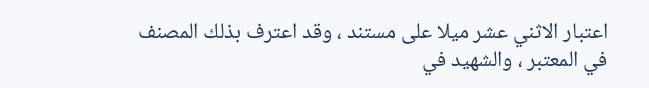اعتبار الاثني عشر ميلا على مستند ، وقد اعترف بذلك المصنف في المعتبر ، والشهيد في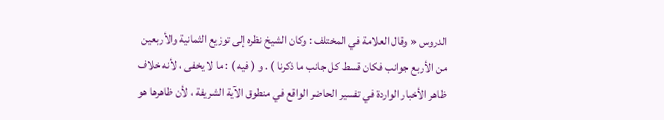الدروس « وقال العلامة في المختلف : وكان الشيخ نظره إلى توزيع الثمانية والأربعين من الأربع جوانب فكان قسط كل جانب ما ذكرنا ) . و ( فيه ) : ما لا يخفى ، لأنه خلاف ظاهر الأخبار الواردة في تفسير الحاضر الواقع في منطوق الآية الشريفة ، لأن ظاهرها هو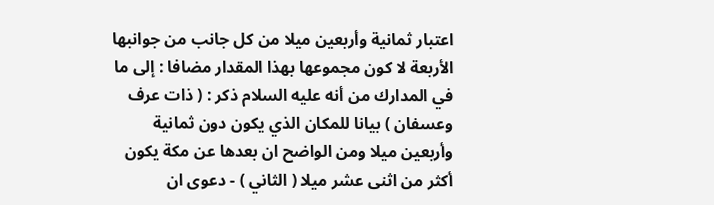اعتبار ثمانية وأربعين ميلا من كل جانب من جوانبها الأربعة لا كون مجموعها بهذا المقدار مضافا : إلى ما في المدارك من أنه عليه السلام ذكر : ( ذات عرف وعسفان ) بيانا للمكان الذي يكون دون ثمانية وأربعين ميلا ومن الواضح ان بعدها عن مكة يكون أكثر من اثنى عشر ميلا ( الثاني ) - دعوى ان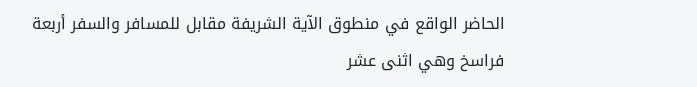الحاضر الواقع في منطوق الآية الشريفة مقابل للمسافر والسفر أربعة فراسخ وهي اثنى عشر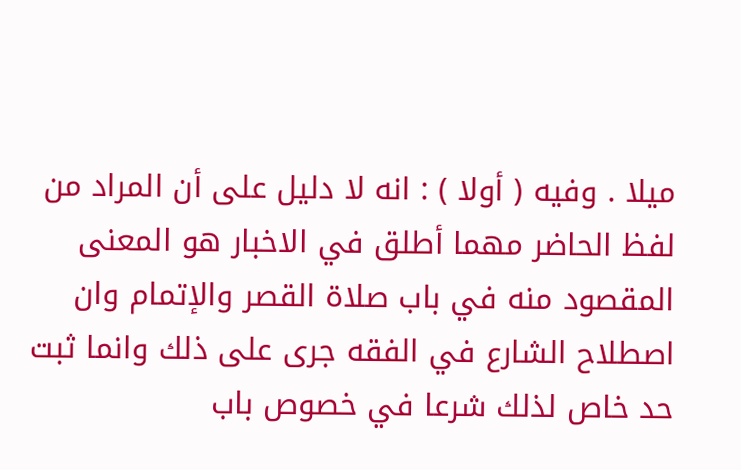ميلا . وفيه ( أولا ) : انه لا دليل على أن المراد من لفظ الحاضر مهما أطلق في الاخبار هو المعنى المقصود منه في باب صلاة القصر والإتمام وان اصطلاح الشارع في الفقه جرى على ذلك وانما ثبت حد خاص لذلك شرعا في خصوص باب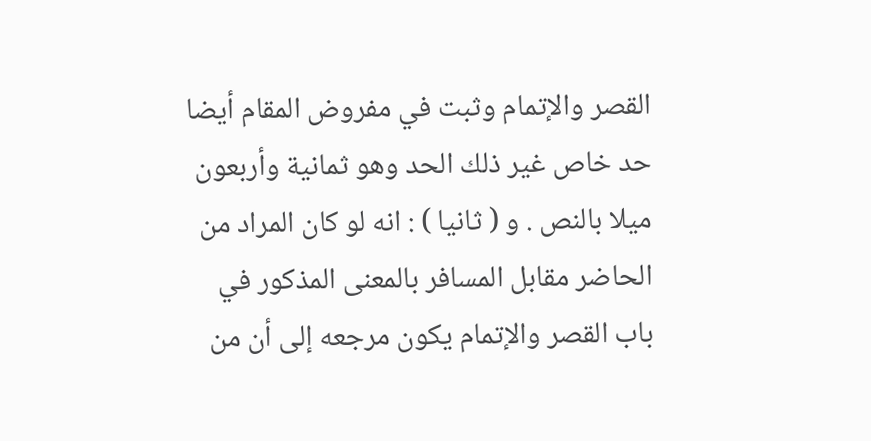القصر والإتمام وثبت في مفروض المقام أيضا حد خاص غير ذلك الحد وهو ثمانية وأربعون ميلا بالنص . و ( ثانيا ) : انه لو كان المراد من الحاضر مقابل المسافر بالمعنى المذكور في باب القصر والإتمام يكون مرجعه إلى أن من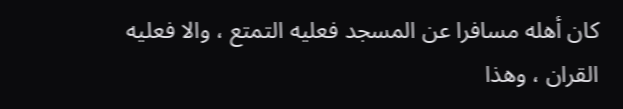كان أهله مسافرا عن المسجد فعليه التمتع ، والا فعليه القران ، وهذا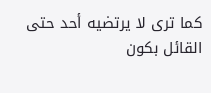كما ترى لا يرتضيه أحد حتى القائل بكون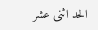الحد اثنى عشر